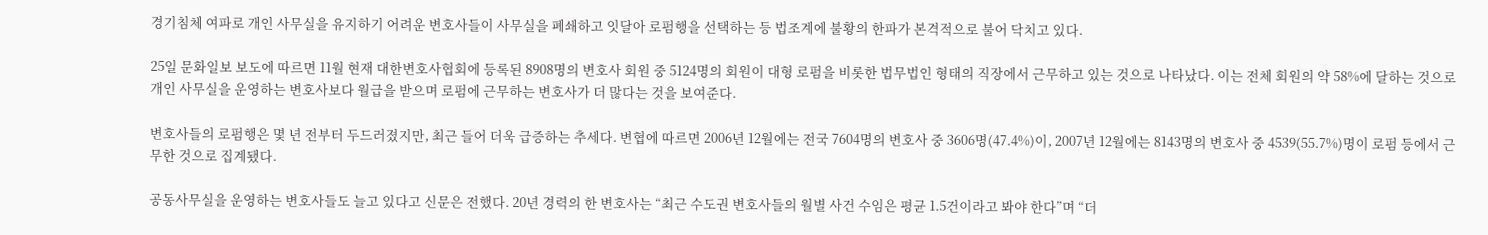경기침체 여파로 개인 사무실을 유지하기 어려운 변호사들이 사무실을 폐쇄하고 잇달아 로펌행을 선택하는 등 법조계에 불황의 한파가 본격적으로 불어 닥치고 있다.

25일 문화일보 보도에 따르면 11월 현재 대한변호사협회에 등록된 8908명의 변호사 회원 중 5124명의 회원이 대형 로펌을 비롯한 법무법인 형태의 직장에서 근무하고 있는 것으로 나타났다. 이는 전체 회원의 약 58%에 달하는 것으로 개인 사무실을 운영하는 변호사보다 월급을 받으며 로펌에 근무하는 변호사가 더 많다는 것을 보여준다.

변호사들의 로펌행은 몇 년 전부터 두드러졌지만, 최근 들어 더욱 급증하는 추세다. 변협에 따르면 2006년 12월에는 전국 7604명의 변호사 중 3606명(47.4%)이, 2007년 12월에는 8143명의 변호사 중 4539(55.7%)명이 로펌 등에서 근무한 것으로 집계됐다.

공동사무실을 운영하는 변호사들도 늘고 있다고 신문은 전했다. 20년 경력의 한 변호사는 “최근 수도권 변호사들의 월별 사건 수임은 평균 1.5건이라고 봐야 한다”며 “더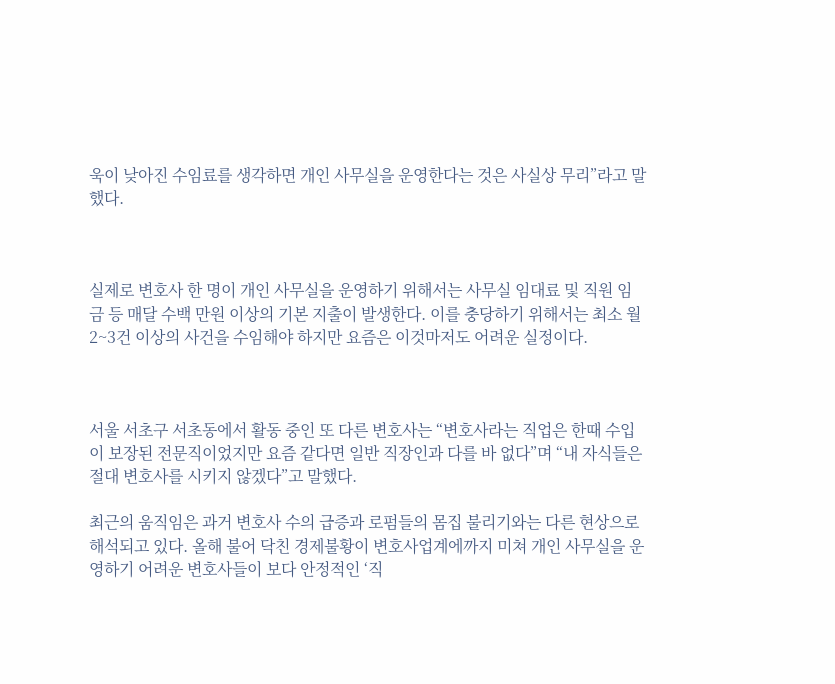욱이 낮아진 수임료를 생각하면 개인 사무실을 운영한다는 것은 사실상 무리”라고 말했다.



실제로 변호사 한 명이 개인 사무실을 운영하기 위해서는 사무실 임대료 및 직원 임금 등 매달 수백 만원 이상의 기본 지출이 발생한다. 이를 충당하기 위해서는 최소 월 2~3건 이상의 사건을 수임해야 하지만 요즘은 이것마저도 어려운 실정이다.



서울 서초구 서초동에서 활동 중인 또 다른 변호사는 “변호사라는 직업은 한때 수입이 보장된 전문직이었지만 요즘 같다면 일반 직장인과 다를 바 없다”며 “내 자식들은 절대 변호사를 시키지 않겠다”고 말했다.

최근의 움직임은 과거 변호사 수의 급증과 로펌들의 몸집 불리기와는 다른 현상으로 해석되고 있다. 올해 불어 닥친 경제불황이 변호사업계에까지 미쳐 개인 사무실을 운영하기 어려운 변호사들이 보다 안정적인 ‘직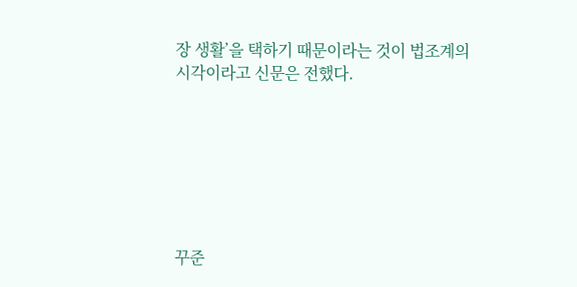장 생활’을 택하기 때문이라는 것이 법조계의 시각이라고 신문은 전했다.







꾸준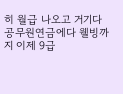히 월급 나오고 거기다 공무원연금에다 웰빙까지 이제 9급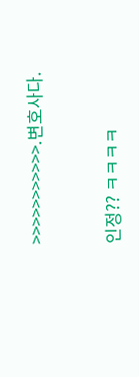>>>>>>>>>>>.변호사다.


인정?? ㅋㅋㅋㅋ